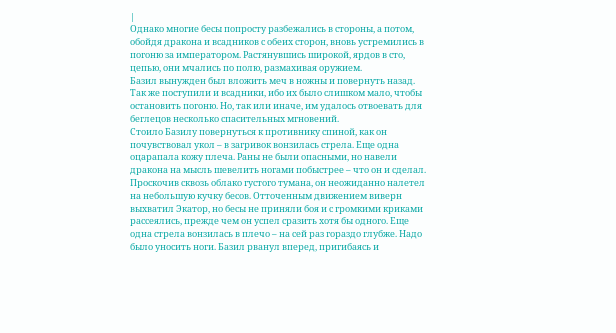|
Однако многие бесы попросту разбежались в стороны, а потом, обойдя дракона и всадников с обеих сторон, вновь устремились в погоню за императором. Растянувшись широкой, ярдов в сто, цепью, они мчались по полю, размахивая оружием.
Базил вынужден был вложить меч в ножны и повернуть назад. Так же поступили и всадники, ибо их было слишком мало, чтобы остановить погоню. Но, так или иначе, им удалось отвоевать для беглецов несколько спасительных мгновений.
Стоило Базилу повернуться к противнику спиной, как он почувствовал укол – в загривок вонзилась стрела. Еще одна оцарапала кожу плеча. Раны не были опасными, но навели дракона на мысль шевелить ногами побыстрее – что он и сделал.
Проскочив сквозь облако густого тумана, он неожиданно налетел на небольшую кучку бесов. Отточенным движением виверн выхватил Экатор, но бесы не приняли боя и с громкими криками рассеялись, прежде чем он успел сразить хотя бы одного. Еще одна стрела вонзилась в плечо – на сей раз гораздо глубже. Надо было уносить ноги. Базил рванул вперед, пригибаясь и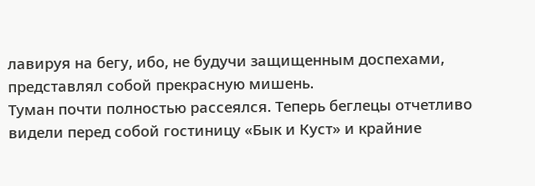лавируя на бегу, ибо, не будучи защищенным доспехами, представлял собой прекрасную мишень.
Туман почти полностью рассеялся. Теперь беглецы отчетливо видели перед собой гостиницу «Бык и Куст» и крайние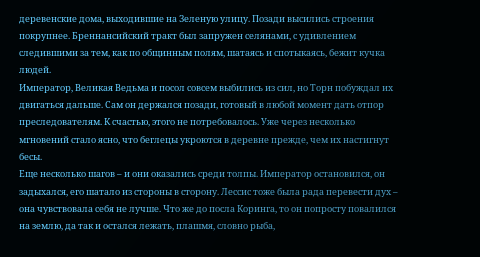деревенские дома, выходившие на Зеленую улицу. Позади высились строения покрупнее. Бреннансийский тракт был запружен селянами, с удивлением следившими за тем, как по общинным полям, шатаясь и спотыкаясь, бежит кучка людей.
Император, Великая Ведьма и посол совсем выбились из сил, но Торн побуждал их двигаться дальше. Сам он держался позади, готовый в любой момент дать отпор преследователям. К счастью, этого не потребовалось. Уже через несколько мгновений стало ясно, что беглецы укроются в деревне прежде, чем их настигнут бесы.
Еще несколько шагов – и они оказались среди толпы. Император остановился, он задыхался, его шатало из стороны в сторону. Лессис тоже была рада перевести дух – она чувствовала себя не лучше. Что же до посла Коринга, то он попросту повалился на землю, да так и остался лежать, плашмя, словно рыба,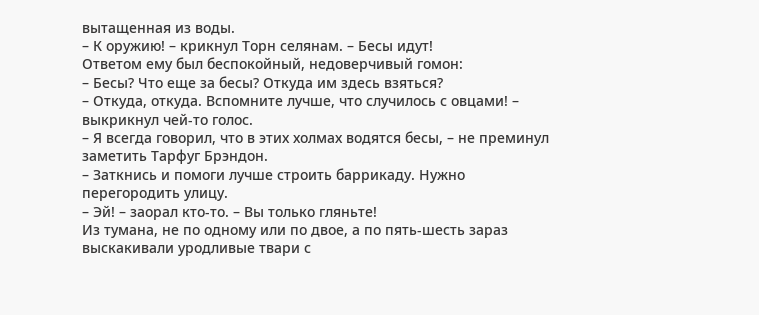вытащенная из воды.
– К оружию! – крикнул Торн селянам. – Бесы идут!
Ответом ему был беспокойный, недоверчивый гомон:
– Бесы? Что еще за бесы? Откуда им здесь взяться?
– Откуда, откуда. Вспомните лучше, что случилось с овцами! – выкрикнул чей-то голос.
– Я всегда говорил, что в этих холмах водятся бесы, – не преминул заметить Тарфуг Брэндон.
– Заткнись и помоги лучше строить баррикаду. Нужно перегородить улицу.
– Эй! – заорал кто-то. – Вы только гляньте!
Из тумана, не по одному или по двое, а по пять-шесть зараз выскакивали уродливые твари с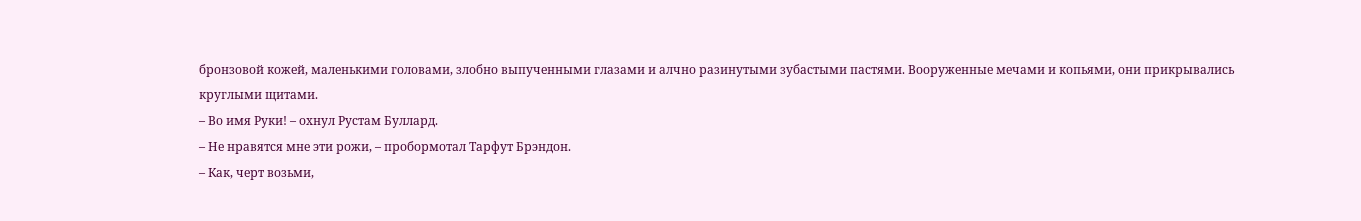бронзовой кожей, маленькими головами, злобно выпученными глазами и алчно разинутыми зубастыми пастями. Вооруженные мечами и копьями, они прикрывались круглыми щитами.
– Во имя Руки! – охнул Рустам Буллард.
– Не нравятся мне эти рожи, – пробормотал Тарфут Брэндон.
– Как, черт возьми,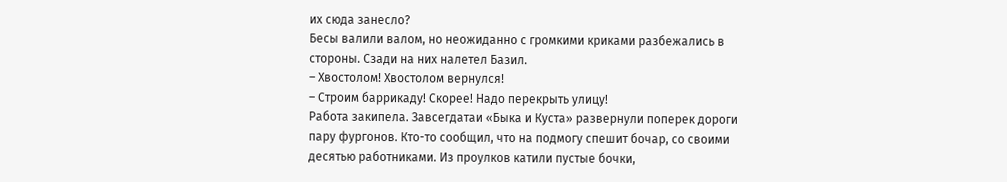их сюда занесло?
Бесы валили валом, но неожиданно с громкими криками разбежались в стороны. Сзади на них налетел Базил.
– Хвостолом! Хвостолом вернулся!
– Строим баррикаду! Скорее! Надо перекрыть улицу!
Работа закипела. Завсегдатаи «Быка и Куста» развернули поперек дороги пару фургонов. Кто-то сообщил, что на подмогу спешит бочар, со своими десятью работниками. Из проулков катили пустые бочки,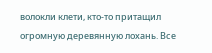волокли клети, кто-то притащил огромную деревянную лохань. Все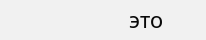это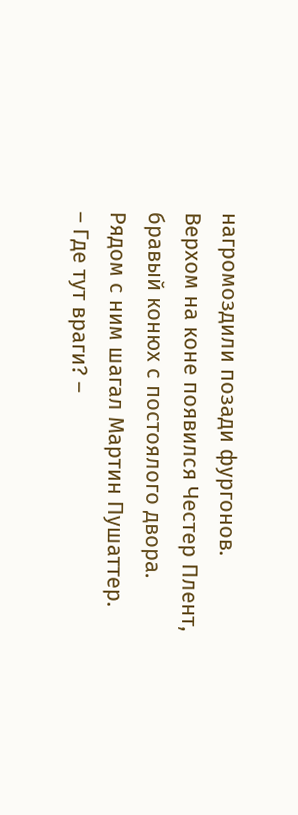нагромоздили позади фургонов.
Верхом на коне появился Честер Плент, бравый конюх с постоялого двора. Рядом с ним шагал Мартин Пушаттер.
– Где тут враги? –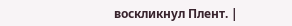воскликнул Плент. |